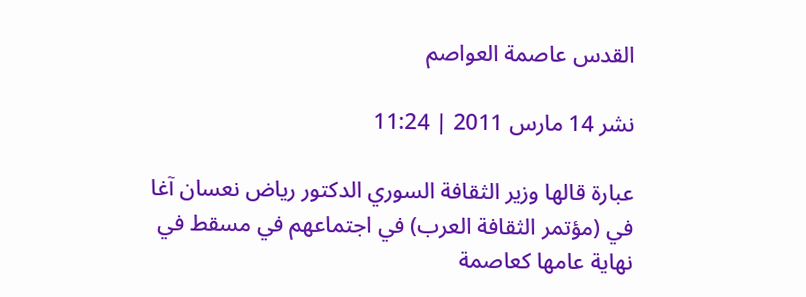القدس عاصمة العواصم

نشر 14 مارس 2011 | 11:24

عبارة قالها وزير الثقافة السوري الدكتور رياض نعسان آغا في (مؤتمر الثقافة العرب) في اجتماعهم في مسقط في نهاية عامها كعاصمة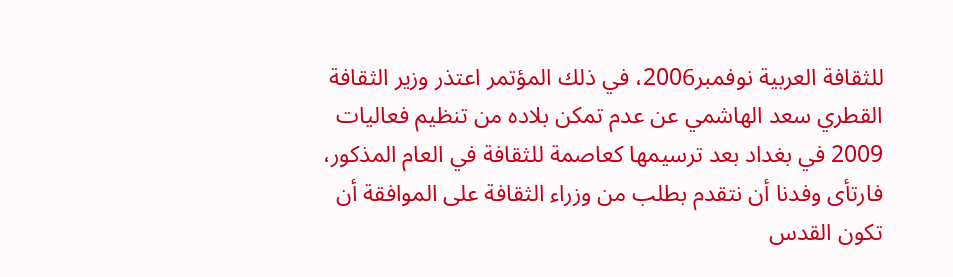للثقافة العربية نوفمبر2006، في ذلك المؤتمر اعتذر وزير الثقافة القطري سعد الهاشمي عن عدم تمكن بلاده من تنظيم فعاليات 2009 في بغداد بعد ترسيمها كعاصمة للثقافة في العام المذكور، فارتأى وفدنا أن نتقدم بطلب من وزراء الثقافة على الموافقة أن تكون القدس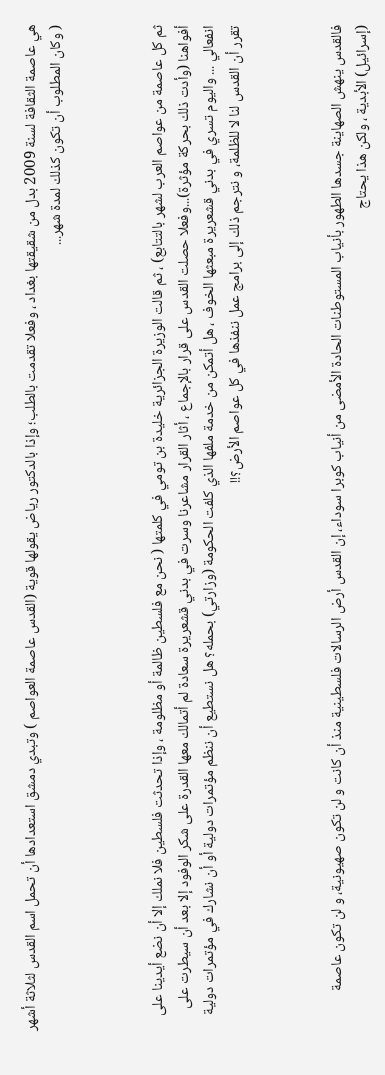هي عاصمة الثقافة لسنة 2009 بدل من شقيقتها بغداد ، وفعلا تقدمت بالطلب؛ وإذا بالدكتور رياض يقولها قوية (القدس عاصمة العواصم ) وتبدي دمشق استعدادها أن تحمل اسم القدس لثلاثة أشهر ( وكان المطلوب أن تكون كذلك لمدة شهر...



ثم كل عاصمة من عواصم العرب لشهر بالتتابع) ، ثم قالت الوزيرة الجزائرية خليدة بن تومي في كلمتها ( نحن مع فلسطين ظالمة أو مظلومة ، وإذا تحدثت فلسطين فلا نملك إلا أن نضع أيدينا على أفواهنا (وأدت ذلك بحركة مؤثرة)...وفعلا حصلت القدس على قرار بالإجماع ، أثار القرار مشاعرنا وسرت في بدني قشعريرة سعادة لم أتمالك معها القدرة على شكر الوفود إلا بعد أن سيطرت على انفعالي ... واليوم تسري في بدني قشعريرة مبعثها الخوف ، هل أتمكن من خدمة ملفها الذي كلفت الحكومة (وزارتي) بحمله؟ هل نستطيع أن ننظم مؤتمرات دولية أو أن نشارك في مؤتمرات دولية تقرر أن القدس لنا لا للظلمة، و نترجم ذلك إلى برامج عمل ننفذها في كل عواصم الأرض؟!!



فالقدس ينهش الصهاينة جسدها الطهور بأنياب المستوطنات الحادة الأمضى من أنياب كوبرا سوداء، إن القدس أرض الرسالات فلسطينية منذ أن كانت و لن تكون صهيونية، و لن تكون عاصمة (إسرائيل) الأبدية ، ولكن هذا يحتاج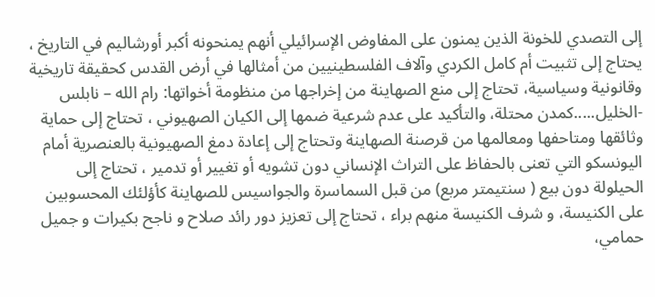إلى التصدي للخونة الذين يمنون على المفاوض الإسرائيلي أنهم يمنحونه أكبر أورشاليم في التاريخ ، يحتاج إلى تثبيت أم كامل الكردي وآلاف الفلسطينيين من أمثالها في أرض القدس كحقيقة تاريخية وقانونية وسياسية، تحتاج إلى منع الصهاينة من إخراجها من منظومة أخواتها: رام الله – نابلس -الخليل.....كمدن محتلة، والتأكيد على عدم شرعية ضمها إلى الكيان الصهيوني ، تحتاج إلى حماية وثائقها ومتاحفها ومعالمها من قرصنة الصهاينة وتحتاج إلى إعادة دمغ الصهيونية بالعنصرية أمام اليونسكو التي تعنى بالحفاظ على التراث الإنساني دون تشويه أو تغيير أو تدمير ، تحتاج إلى الحيلولة دون بيع ( سنتيمتر مربع) من قبل السماسرة والجواسيس للصهاينة كأؤلئك المحسوبين على الكنيسة، و شرف الكنيسة منهم براء ، تحتاج إلى تعزيز دور رائد صلاح و ناجح بكيرات و جميل حمامي،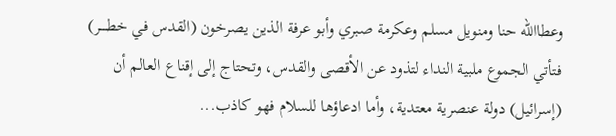وعطاالله حنا ومنويل مسلم وعكرمة صبري وأبو عرفة الذين يصرخون (القدس في خطـــــر) فتأتي الجموع ملبية النداء لتذود عن الأقصى والقدس، وتحتاج إلى إقناع العالم أن (إسرائيل) دولة عنصرية معتدية، وأما ادعاؤها للسلام فهو كاذب...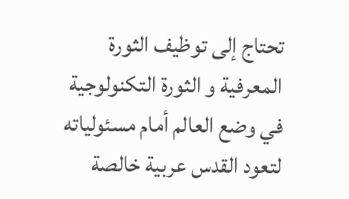تحتاج إلى توظيف الثورة المعرفية و الثورة التكنولوجية في وضع العالم أمام مسئولياته لتعود القدس عربية خالصة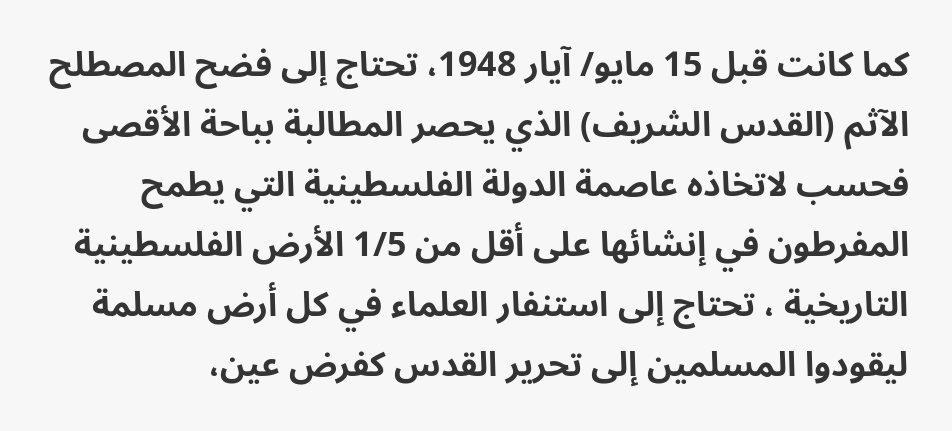كما كانت قبل 15 مايو/ آيار 1948، تحتاج إلى فضح المصطلح الآثم (القدس الشريف) الذي يحصر المطالبة بباحة الأقصى فحسب لاتخاذه عاصمة الدولة الفلسطينية التي يطمح المفرطون في إنشائها على أقل من 1/5 الأرض الفلسطينية التاريخية ، تحتاج إلى استنفار العلماء في كل أرض مسلمة ليقودوا المسلمين إلى تحرير القدس كفرض عين،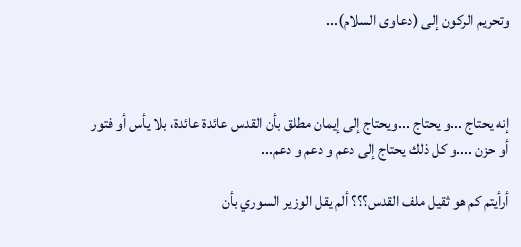وتحريم الركون إلى (دعاوى السلام)...



إنه يحتاج ...و يحتاج ...ويحتاج إلى إيمان مطلق بأن القدس عائدة عائدة، بلا يأس أو فتور أو حزن ....و كل ذلك يحتاج إلى دعم و دعم و دعم...

أرأيتم كم هو ثقيل ملف القدس؟؟؟ ألم يقل الوزير السوري بأن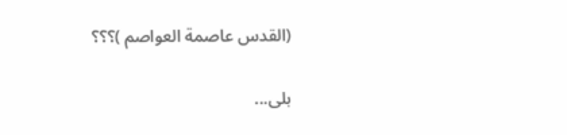(القدس عاصمة العواصم )؟؟؟

بلى...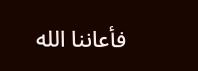فأعاننا الله